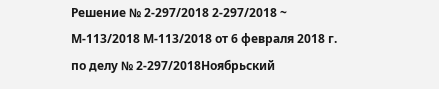Решение № 2-297/2018 2-297/2018 ~ М-113/2018 М-113/2018 от 6 февраля 2018 г. по делу № 2-297/2018Ноябрьский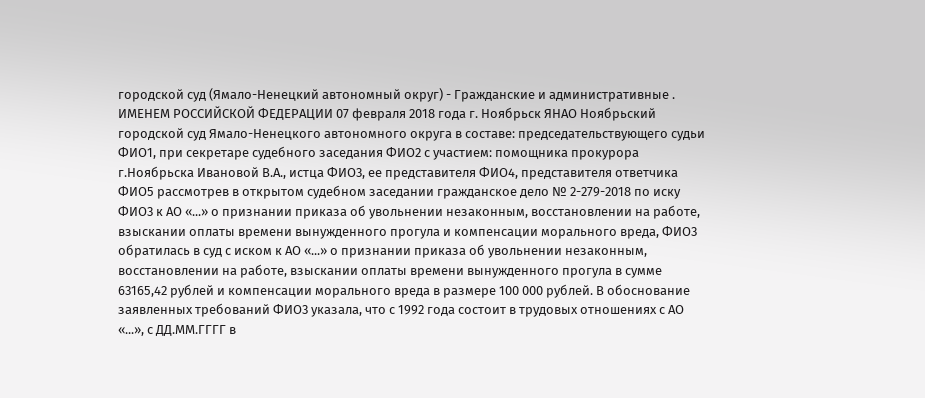городской суд (Ямало-Ненецкий автономный округ) - Гражданские и административные . ИМЕНЕМ РОССИЙСКОЙ ФЕДЕРАЦИИ 07 февраля 2018 года г. Ноябрьск ЯНАО Ноябрьский городской суд Ямало-Ненецкого автономного округа в составе: председательствующего судьи ФИО1, при секретаре судебного заседания ФИО2 с участием: помощника прокурора г.Ноябрьска Ивановой В.А., истца ФИО3, ее представителя ФИО4, представителя ответчика ФИО5 рассмотрев в открытом судебном заседании гражданское дело № 2-279-2018 по иску ФИО3 к АО «...» о признании приказа об увольнении незаконным, восстановлении на работе, взыскании оплаты времени вынужденного прогула и компенсации морального вреда, ФИО3 обратилась в суд с иском к АО «...» о признании приказа об увольнении незаконным, восстановлении на работе, взыскании оплаты времени вынужденного прогула в сумме 63165,42 рублей и компенсации морального вреда в размере 100 000 рублей. В обоснование заявленных требований ФИО3 указала, что с 1992 года состоит в трудовых отношениях с АО «...», с ДД.ММ.ГГГГ в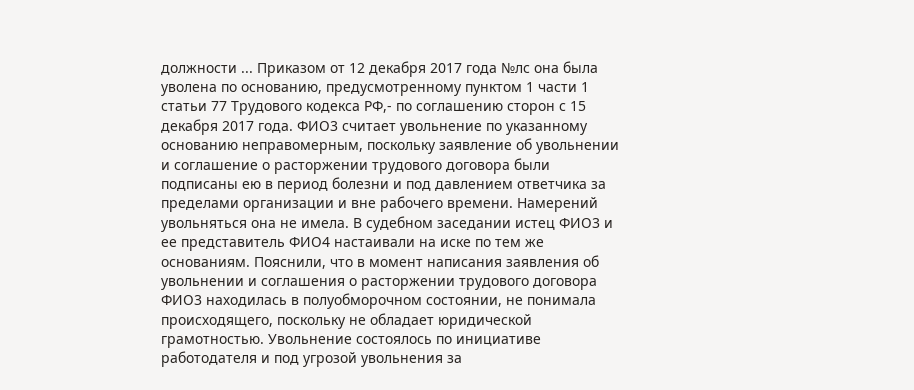должности ... Приказом от 12 декабря 2017 года №лс она была уволена по основанию, предусмотренному пунктом 1 части 1 статьи 77 Трудового кодекса РФ,- по соглашению сторон с 15 декабря 2017 года. ФИО3 считает увольнение по указанному основанию неправомерным, поскольку заявление об увольнении и соглашение о расторжении трудового договора были подписаны ею в период болезни и под давлением ответчика за пределами организации и вне рабочего времени. Намерений увольняться она не имела. В судебном заседании истец ФИО3 и ее представитель ФИО4 настаивали на иске по тем же основаниям. Пояснили, что в момент написания заявления об увольнении и соглашения о расторжении трудового договора ФИО3 находилась в полуобморочном состоянии, не понимала происходящего, поскольку не обладает юридической грамотностью. Увольнение состоялось по инициативе работодателя и под угрозой увольнения за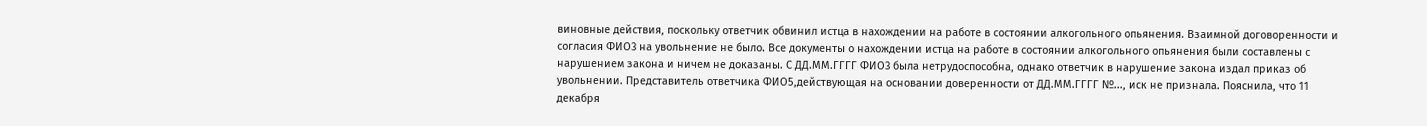виновные действия, поскольку ответчик обвинил истца в нахождении на работе в состоянии алкогольного опьянения. Взаимной договоренности и согласия ФИО3 на увольнение не было. Все документы о нахождении истца на работе в состоянии алкогольного опьянения были составлены с нарушением закона и ничем не доказаны. С ДД.ММ.ГГГГ ФИО3 была нетрудоспособна, однако ответчик в нарушение закона издал приказ об увольнении. Представитель ответчика ФИО5,действующая на основании доверенности от ДД.ММ.ГГГГ №..., иск не признала. Пояснила, что 11 декабря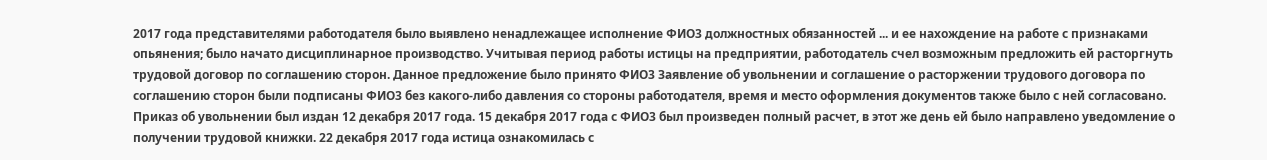2017 года представителями работодателя было выявлено ненадлежащее исполнение ФИО3 должностных обязанностей ... и ее нахождение на работе с признаками опьянения; было начато дисциплинарное производство. Учитывая период работы истицы на предприятии, работодатель счел возможным предложить ей расторгнуть трудовой договор по соглашению сторон. Данное предложение было принято ФИО3 Заявление об увольнении и соглашение о расторжении трудового договора по соглашению сторон были подписаны ФИО3 без какого-либо давления со стороны работодателя, время и место оформления документов также было с ней согласовано. Приказ об увольнении был издан 12 декабря 2017 года. 15 декабря 2017 года с ФИО3 был произведен полный расчет, в этот же день ей было направлено уведомление о получении трудовой книжки. 22 декабря 2017 года истица ознакомилась с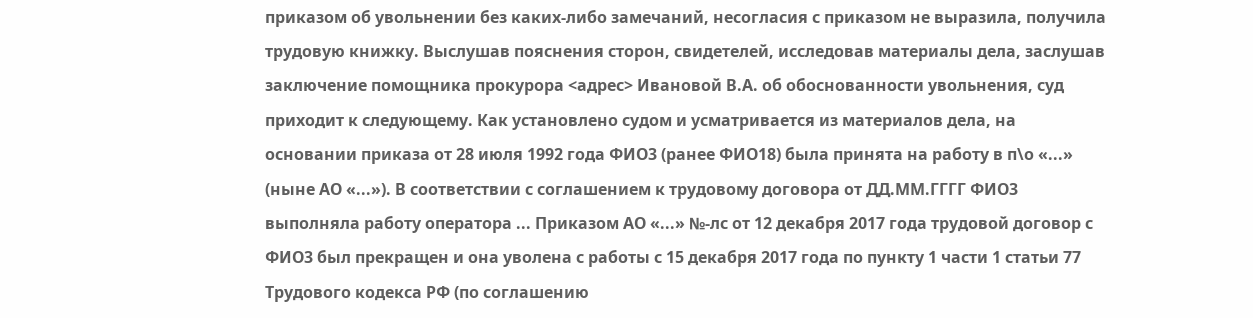приказом об увольнении без каких-либо замечаний, несогласия с приказом не выразила, получила трудовую книжку. Выслушав пояснения сторон, свидетелей, исследовав материалы дела, заслушав заключение помощника прокурора <адрес> Ивановой В.А. об обоснованности увольнения, суд приходит к следующему. Как установлено судом и усматривается из материалов дела, на основании приказа от 28 июля 1992 года ФИО3 (ранее ФИО18) была принята на работу в п\о «...» (ныне АО «...»). В соответствии с соглашением к трудовому договора от ДД.ММ.ГГГГ ФИО3 выполняла работу оператора ... Приказом АО «...» №-лс от 12 декабря 2017 года трудовой договор с ФИО3 был прекращен и она уволена с работы с 15 декабря 2017 года по пункту 1 части 1 статьи 77 Трудового кодекса РФ (по соглашению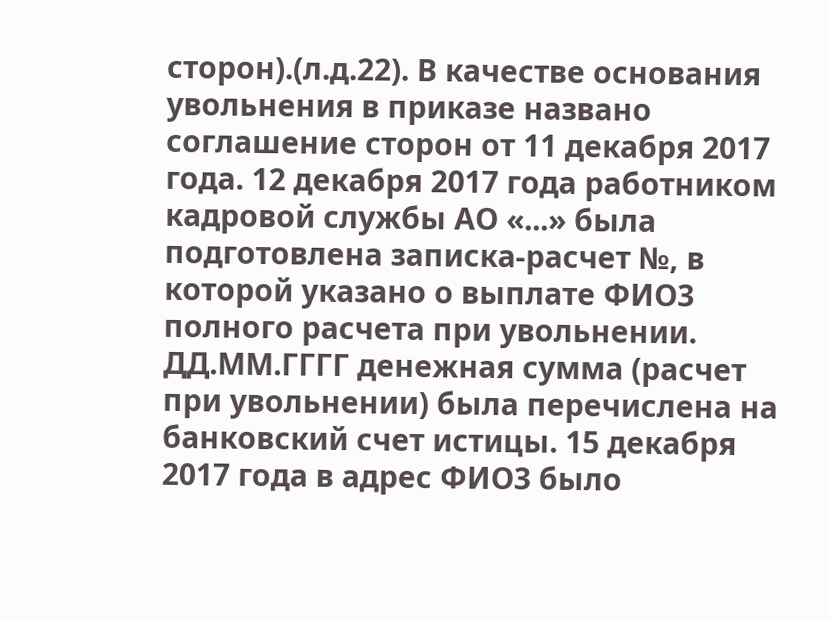сторон).(л.д.22). В качестве основания увольнения в приказе названо соглашение сторон от 11 декабря 2017 года. 12 декабря 2017 года работником кадровой службы АО «...» была подготовлена записка-расчет №, в которой указано о выплате ФИО3 полного расчета при увольнении. ДД.ММ.ГГГГ денежная сумма (расчет при увольнении) была перечислена на банковский счет истицы. 15 декабря 2017 года в адрес ФИО3 было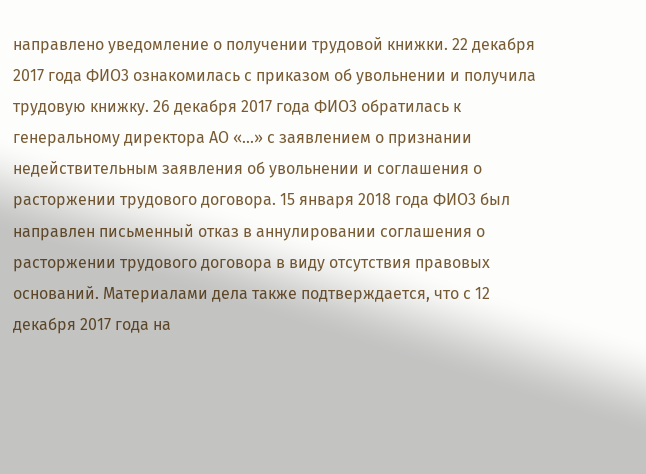направлено уведомление о получении трудовой книжки. 22 декабря 2017 года ФИО3 ознакомилась с приказом об увольнении и получила трудовую книжку. 26 декабря 2017 года ФИО3 обратилась к генеральному директора АО «...» с заявлением о признании недействительным заявления об увольнении и соглашения о расторжении трудового договора. 15 января 2018 года ФИО3 был направлен письменный отказ в аннулировании соглашения о расторжении трудового договора в виду отсутствия правовых оснований. Материалами дела также подтверждается, что с 12 декабря 2017 года на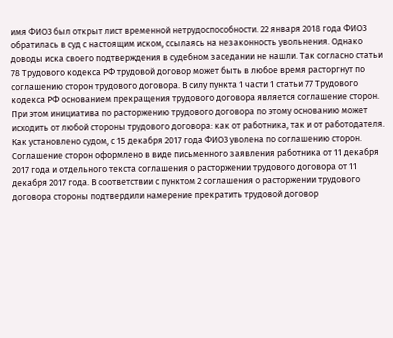имя ФИО3 был открыт лист временной нетрудоспособности. 22 января 2018 года ФИО3 обратилась в суд с настоящим иском, ссылаясь на незаконность увольнения. Однако доводы иска своего подтверждения в судебном заседании не нашли. Так согласно статьи 78 Трудового кодекса РФ трудовой договор может быть в любое время расторгнут по соглашению сторон трудового договора. В силу пункта 1 части 1 статьи 77 Трудового кодекса РФ основанием прекращения трудового договора является соглашение сторон. При этом инициатива по расторжению трудового договора по этому основанию может исходить от любой стороны трудового договора: как от работника, так и от работодателя. Как установлено судом, с 15 декабря 2017 года ФИО3 уволена по соглашению сторон. Соглашение сторон оформлено в виде письменного заявления работника от 11 декабря 2017 года и отдельного текста соглашения о расторжении трудового договора от 11 декабря 2017 года. В соответствии с пунктом 2 соглашения о расторжении трудового договора стороны подтвердили намерение прекратить трудовой договор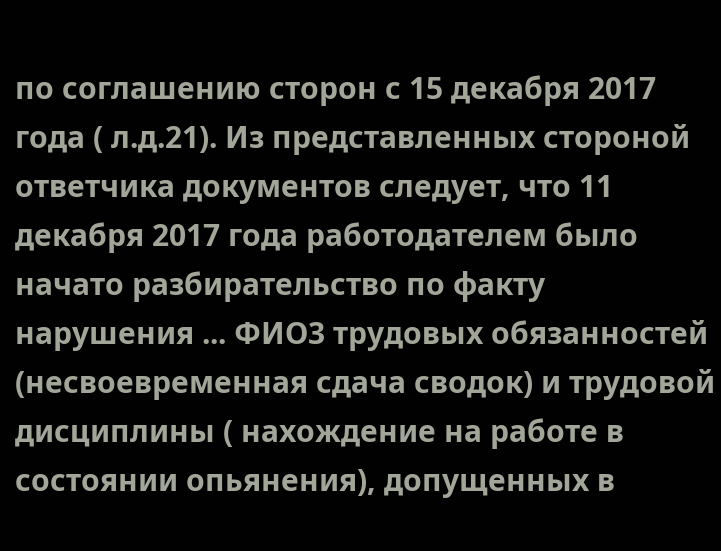по соглашению сторон с 15 декабря 2017 года ( л.д.21). Из представленных стороной ответчика документов следует, что 11 декабря 2017 года работодателем было начато разбирательство по факту нарушения ... ФИО3 трудовых обязанностей (несвоевременная сдача сводок) и трудовой дисциплины ( нахождение на работе в состоянии опьянения), допущенных в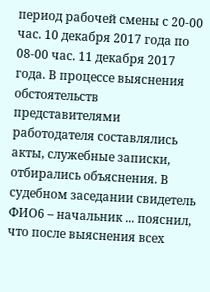период рабочей смены с 20-00 час. 10 декабря 2017 года по 08-00 час. 11 декабря 2017 года. В процессе выяснения обстоятельств представителями работодателя составлялись акты, служебные записки, отбирались объяснения. В судебном заседании свидетель ФИО6 – начальник ... пояснил, что после выяснения всех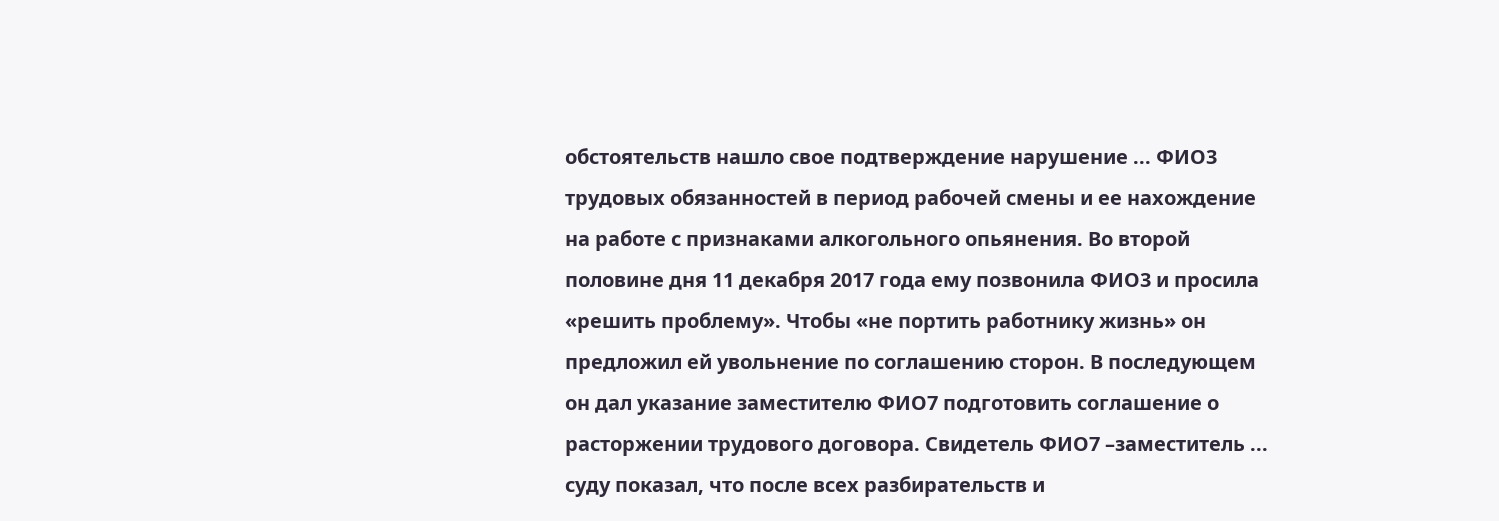обстоятельств нашло свое подтверждение нарушение ... ФИО3 трудовых обязанностей в период рабочей смены и ее нахождение на работе с признаками алкогольного опьянения. Во второй половине дня 11 декабря 2017 года ему позвонила ФИО3 и просила «решить проблему». Чтобы «не портить работнику жизнь» он предложил ей увольнение по соглашению сторон. В последующем он дал указание заместителю ФИО7 подготовить соглашение о расторжении трудового договора. Свидетель ФИО7 –заместитель ... суду показал, что после всех разбирательств и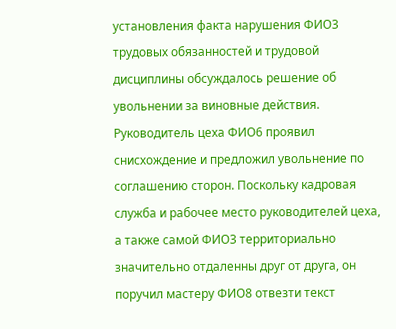установления факта нарушения ФИО3 трудовых обязанностей и трудовой дисциплины обсуждалось решение об увольнении за виновные действия. Руководитель цеха ФИО6 проявил снисхождение и предложил увольнение по соглашению сторон. Поскольку кадровая служба и рабочее место руководителей цеха, а также самой ФИО3 территориально значительно отдаленны друг от друга, он поручил мастеру ФИО8 отвезти текст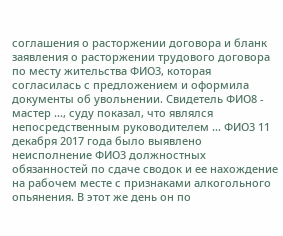соглашения о расторжении договора и бланк заявления о расторжении трудового договора по месту жительства ФИО3, которая согласилась с предложением и оформила документы об увольнении. Свидетель ФИО8 - мастер ..., суду показал, что являлся непосредственным руководителем ... ФИО3 11 декабря 2017 года было выявлено неисполнение ФИО3 должностных обязанностей по сдаче сводок и ее нахождение на рабочем месте с признаками алкогольного опьянения. В этот же день он по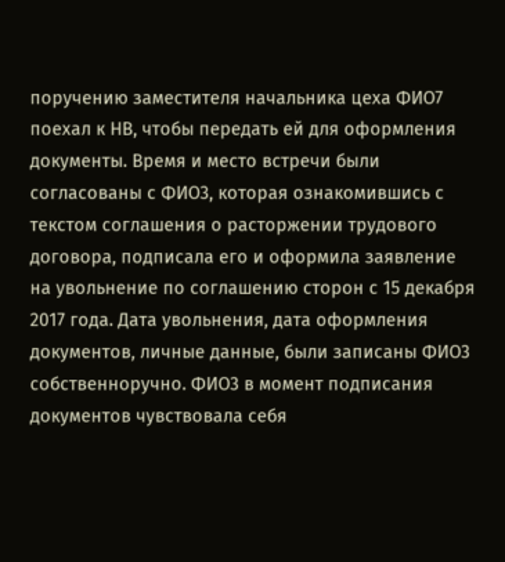поручению заместителя начальника цеха ФИО7 поехал к НВ, чтобы передать ей для оформления документы. Время и место встречи были согласованы с ФИО3, которая ознакомившись с текстом соглашения о расторжении трудового договора, подписала его и оформила заявление на увольнение по соглашению сторон с 15 декабря 2017 года. Дата увольнения, дата оформления документов, личные данные, были записаны ФИО3 собственноручно. ФИО3 в момент подписания документов чувствовала себя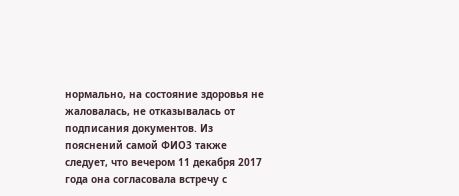нормально, на состояние здоровья не жаловалась, не отказывалась от подписания документов. Из пояснений самой ФИО3 также следует, что вечером 11 декабря 2017 года она согласовала встречу с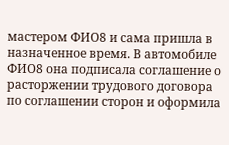мастером ФИО8 и сама пришла в назначенное время. В автомобиле ФИО8 она подписала соглашение о расторжении трудового договора по соглашении сторон и оформила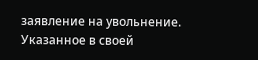заявление на увольнение. Указанное в своей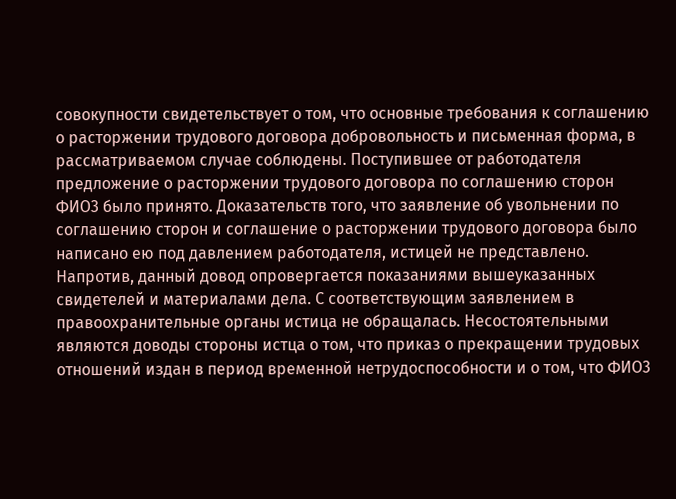совокупности свидетельствует о том, что основные требования к соглашению о расторжении трудового договора добровольность и письменная форма, в рассматриваемом случае соблюдены. Поступившее от работодателя предложение о расторжении трудового договора по соглашению сторон ФИО3 было принято. Доказательств того, что заявление об увольнении по соглашению сторон и соглашение о расторжении трудового договора было написано ею под давлением работодателя, истицей не представлено. Напротив, данный довод опровергается показаниями вышеуказанных свидетелей и материалами дела. С соответствующим заявлением в правоохранительные органы истица не обращалась. Несостоятельными являются доводы стороны истца о том, что приказ о прекращении трудовых отношений издан в период временной нетрудоспособности и о том, что ФИО3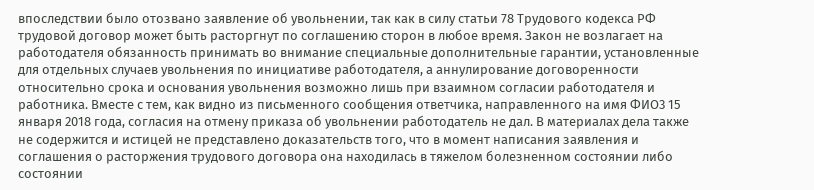впоследствии было отозвано заявление об увольнении, так как в силу статьи 78 Трудового кодекса РФ трудовой договор может быть расторгнут по соглашению сторон в любое время. Закон не возлагает на работодателя обязанность принимать во внимание специальные дополнительные гарантии, установленные для отдельных случаев увольнения по инициативе работодателя, а аннулирование договоренности относительно срока и основания увольнения возможно лишь при взаимном согласии работодателя и работника. Вместе с тем, как видно из письменного сообщения ответчика, направленного на имя ФИО3 15 января 2018 года, согласия на отмену приказа об увольнении работодатель не дал. В материалах дела также не содержится и истицей не представлено доказательств того, что в момент написания заявления и соглашения о расторжения трудового договора она находилась в тяжелом болезненном состоянии либо состоянии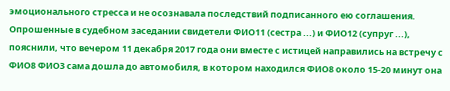эмоционального стресса и не осознавала последствий подписанного ею соглашения. Опрошенные в судебном заседании свидетели ФИО11 (сестра ...) и ФИО12 (супруг ...), пояснили, что вечером 11 декабря 2017 года они вместе с истицей направились на встречу с ФИО8 ФИО3 сама дошла до автомобиля, в котором находился ФИО8 около 15-20 минут она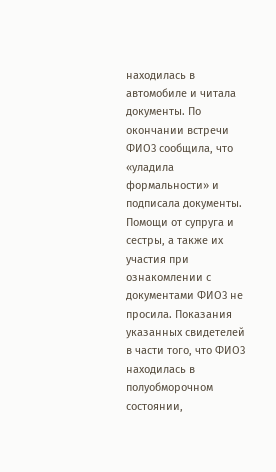находилась в автомобиле и читала документы. По окончании встречи ФИО3 сообщила, что «уладила формальности» и подписала документы. Помощи от супруга и сестры, а также их участия при ознакомлении с документами ФИО3 не просила. Показания указанных свидетелей в части того, что ФИО3 находилась в полуобморочном состоянии,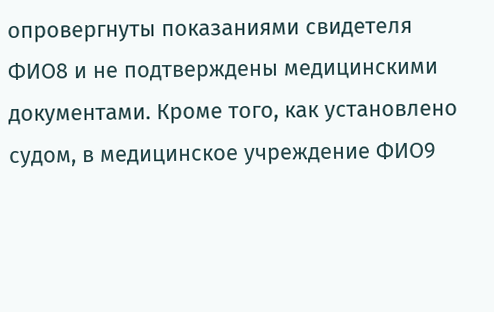опровергнуты показаниями свидетеля ФИО8 и не подтверждены медицинскими документами. Кроме того, как установлено судом, в медицинское учреждение ФИО9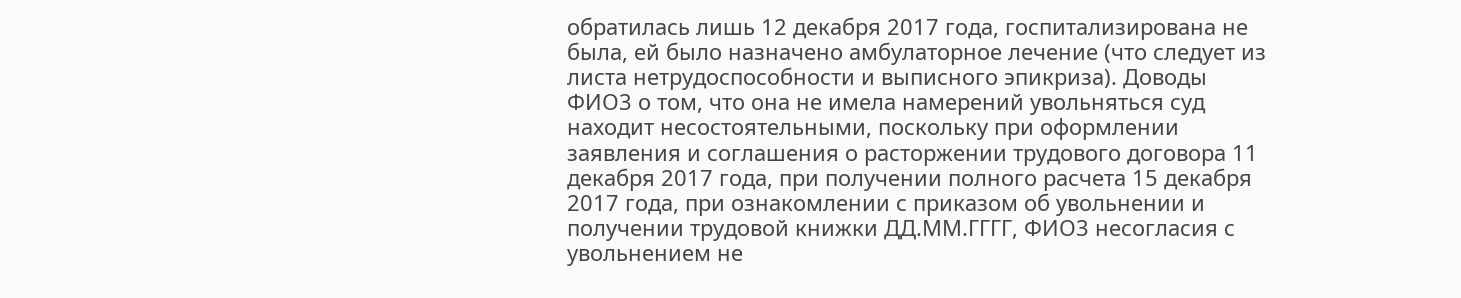обратилась лишь 12 декабря 2017 года, госпитализирована не была, ей было назначено амбулаторное лечение (что следует из листа нетрудоспособности и выписного эпикриза). Доводы ФИО3 о том, что она не имела намерений увольняться суд находит несостоятельными, поскольку при оформлении заявления и соглашения о расторжении трудового договора 11 декабря 2017 года, при получении полного расчета 15 декабря 2017 года, при ознакомлении с приказом об увольнении и получении трудовой книжки ДД.ММ.ГГГГ, ФИО3 несогласия с увольнением не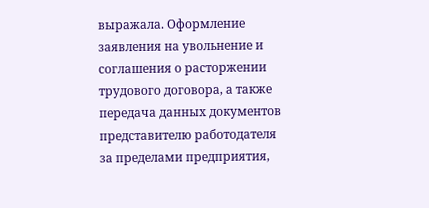выражала. Оформление заявления на увольнение и соглашения о расторжении трудового договора, а также передача данных документов представителю работодателя за пределами предприятия,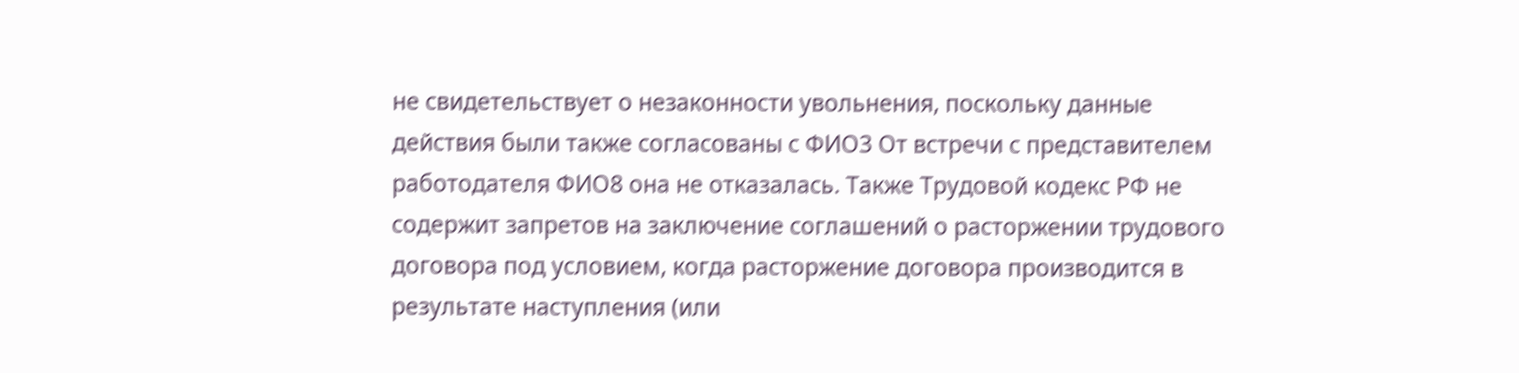не свидетельствует о незаконности увольнения, поскольку данные действия были также согласованы с ФИО3 От встречи с представителем работодателя ФИО8 она не отказалась. Также Трудовой кодекс РФ не содержит запретов на заключение соглашений о расторжении трудового договора под условием, когда расторжение договора производится в результате наступления (или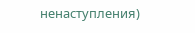ненаступления)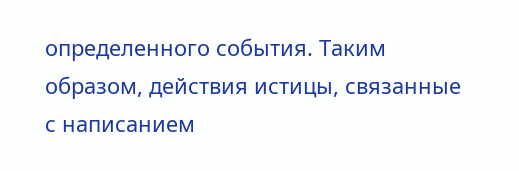определенного события. Таким образом, действия истицы, связанные с написанием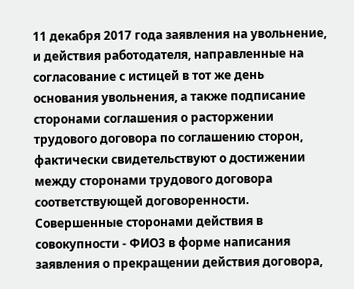11 декабря 2017 года заявления на увольнение, и действия работодателя, направленные на согласование с истицей в тот же день основания увольнения, а также подписание сторонами соглашения о расторжении трудового договора по соглашению сторон, фактически свидетельствуют о достижении между сторонами трудового договора соответствующей договоренности. Совершенные сторонами действия в совокупности - ФИО3 в форме написания заявления о прекращении действия договора,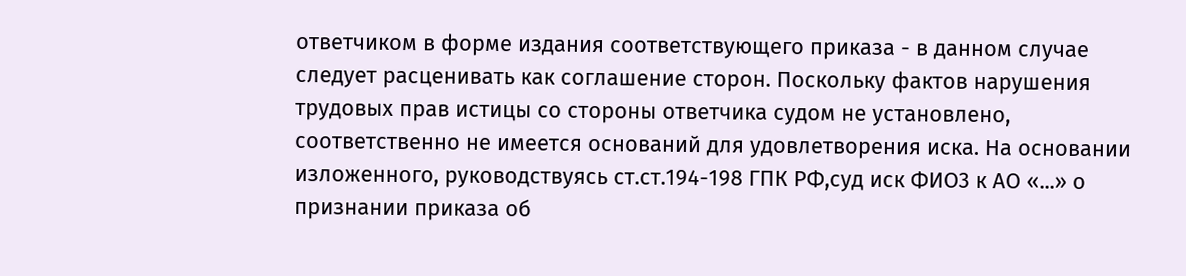ответчиком в форме издания соответствующего приказа - в данном случае следует расценивать как соглашение сторон. Поскольку фактов нарушения трудовых прав истицы со стороны ответчика судом не установлено, соответственно не имеется оснований для удовлетворения иска. На основании изложенного, руководствуясь ст.ст.194-198 ГПК РФ,суд иск ФИО3 к АО «...» о признании приказа об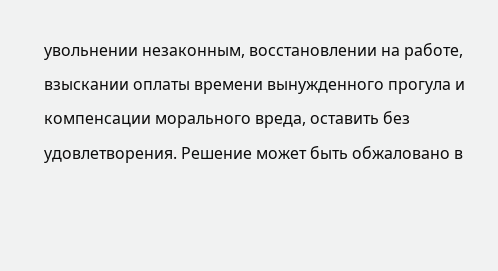увольнении незаконным, восстановлении на работе, взыскании оплаты времени вынужденного прогула и компенсации морального вреда, оставить без удовлетворения. Решение может быть обжаловано в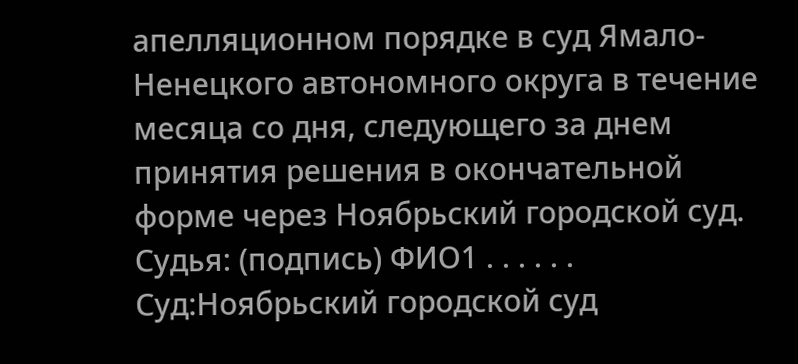апелляционном порядке в суд Ямало-Ненецкого автономного округа в течение месяца со дня, следующего за днем принятия решения в окончательной форме через Ноябрьский городской суд. Судья: (подпись) ФИО1 . . . . . . Суд:Ноябрьский городской суд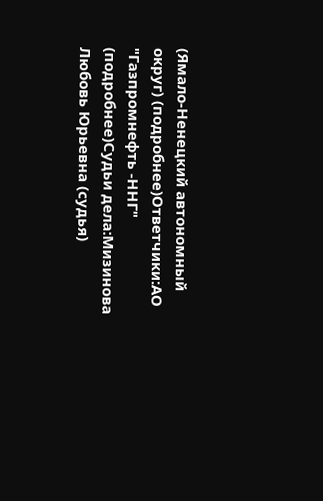(Ямало-Ненецкий автономный округ) (подробнее)Ответчики:АО "Газпромнефть -ННГ" (подробнее)Судьи дела:Мизинова Любовь Юрьевна (судья)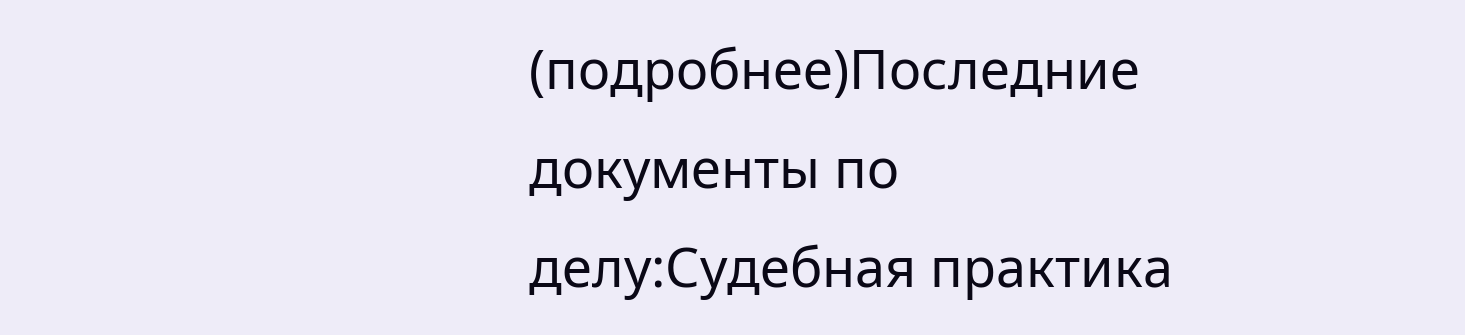(подробнее)Последние документы по делу:Судебная практика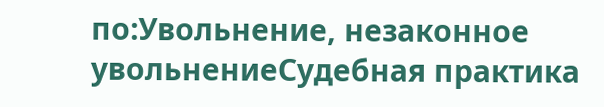по:Увольнение, незаконное увольнениеСудебная практика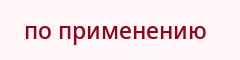по применению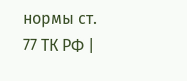нормы ст. 77 ТК РФ |